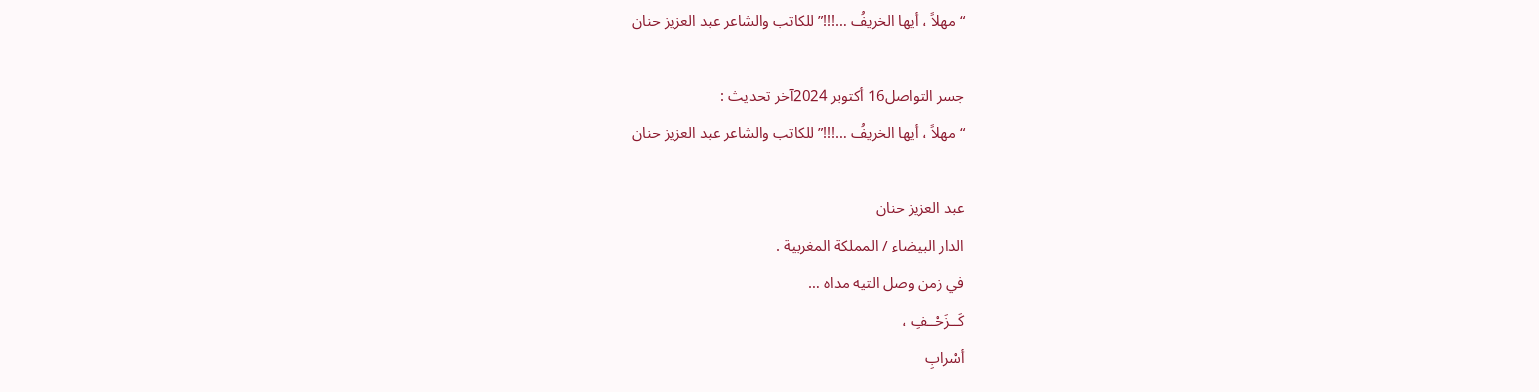“مهلاً ، أيها الخريفُ …!!!” للكاتب والشاعر عبد العزيز حنان

جسر التواصل16 أكتوبر 2024آخر تحديث :
“مهلاً ، أيها الخريفُ …!!!” للكاتب والشاعر عبد العزيز حنان

عبد العزيز حنان
الدار البيضاء / المملكة المغربية .
في زمن وصل التيه مداه …
كَــزَحْــفِ ،
أسْرابِ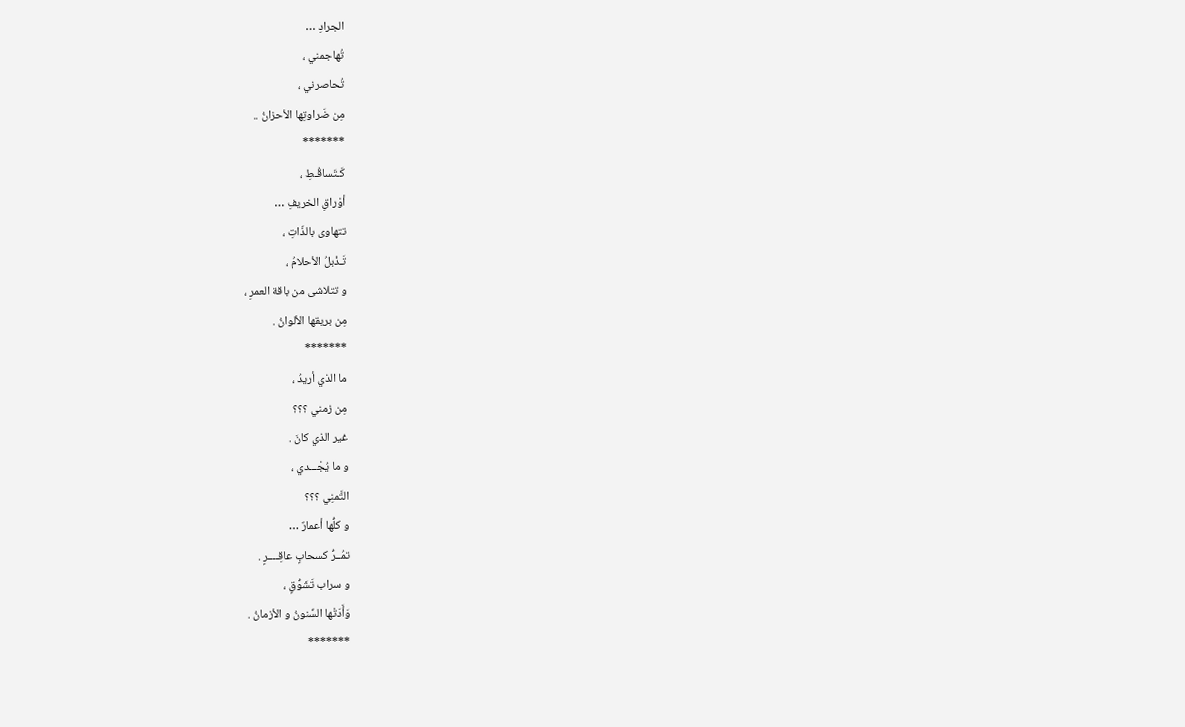الجرادِ …
تُهاجمني ،
تُحاصرني ،
مِن ضَراوتِها الأحزانُ ..
*******
كَـتَساقُـطِ ،
أوْراقِ الخريفِ …
تتهاوى بالذّاتِ ،
تَـذْبلُ الأحلامُ ،
و تتلاشى من باقة العمرِ ،
مِن بريقها الألوانُ .
*******
ما الذي أريدُ ،
مِن زمني ؟؟؟
غير الذي كانَ .
و ما يُجْـــدي ،
التَّمنِي ؟؟؟
و كلُّها أعمارٌ …
تمُــرُّ كسحابٍ عاقِــــرٍ .
و سراب تَشَوُّقٍ ،
وَأَدَتْها السِّنونُ و الأزمانُ .
*******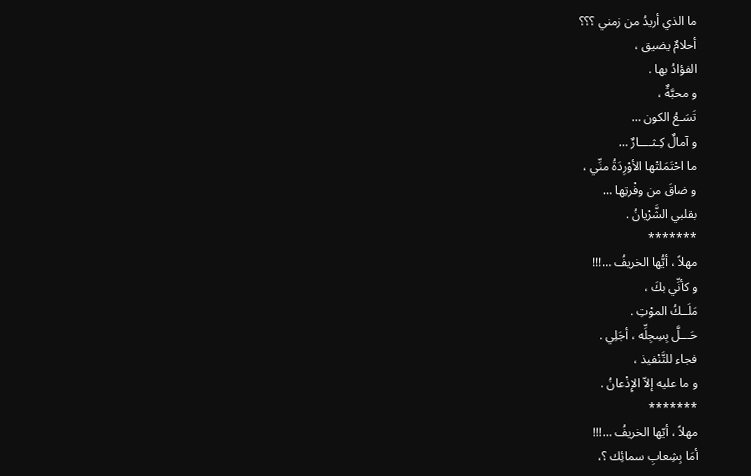ما الذي أريدُ من زمني ؟؟؟
أحلامٌ يضيق ،
الفؤادُ بها .
و محبَّةٌ ،
تَسَـعُ الكون …
و آمالٌ كِـثــــارٌ …
ما احْتَمَلتْها الأوْرِدَةُ منِّي ،
و ضاقَ من وفْرتِها …
بقلبي الشَّرْيانُ .
*******
مهلاً ، أيُّها الخريفُ …!!!
و كأنِّي بكَ ،
مَلَــكُ الموْتِ .
حَـــلَّ بِسِجِلِّه ، أجَلِي .
فجاء للتَّنْفيذ ،
و ما عليه إلاّ الإِذْعانُ .
*******
مهلاً ، أيّها الخريفُ …!!!
أمَا بِشِعابِ سمائِك ؟،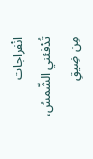انْفراجات
تُدْفئني الشّمسُ،
مِن ضِيقِ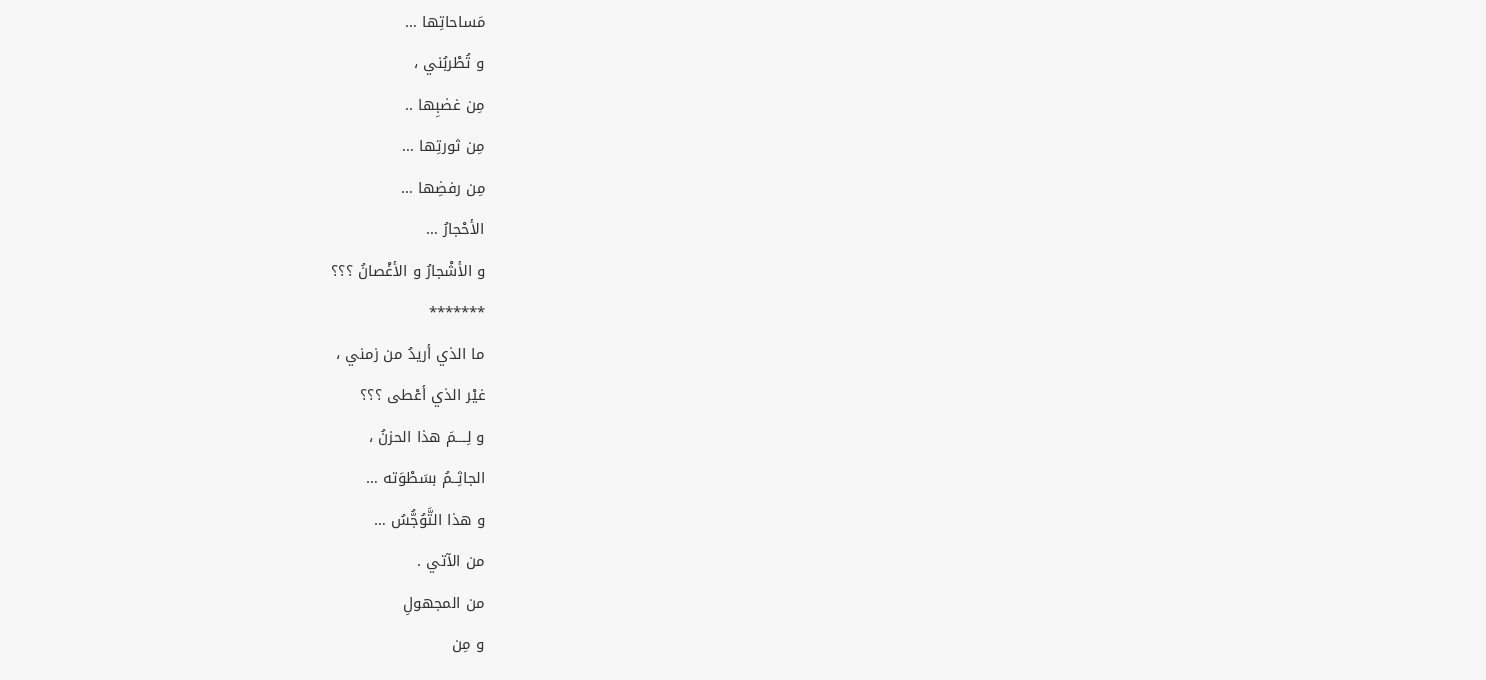مَساحاتِها …
و تُطْربُني ،
مِن غضبِها ..
مِن ثورتِها …
مِن رفضِها …
الأحْجارُ …
و الأشْجارُ و الأغْصانُ ؟؟؟
*******
ما الذي أريدُ من زمني ،
غيْر الذي أعْطى ؟؟؟
و لِــــمَ هذا الحزنُ ،
الجاثِــمُ بسَطْوَته …
و هذا التَّوُجُّسُ …
من الآتي .
من المجهولِ
و مِن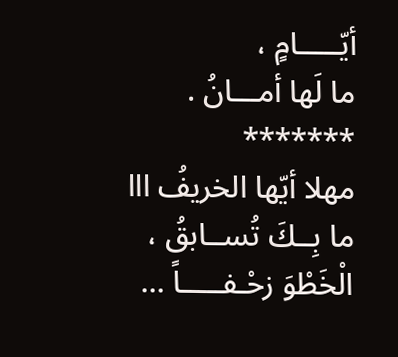أيّـــــامٍ ،
ما لَها أمـــانُ .
*******
مهلا أيّها الخريفُ ااا
ما بِــكَ تُســابقُ ،
الْخَطْوَ زحْـفـــــاً …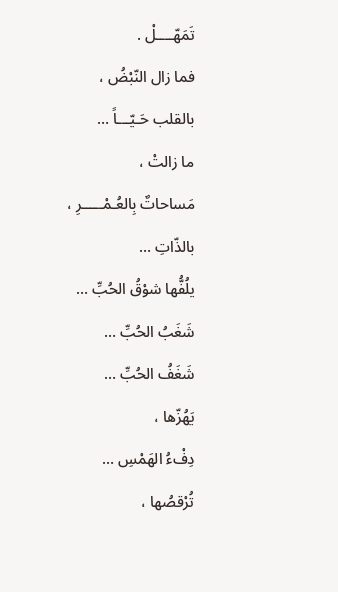تَمَهّــــلْ .
فما زال النّبْضُ ،
بالقلب حَـيّـــاً …
ما زالتْ ،
مَساحاتٌ بِالعُـمْـــــرِ ،
بالذّاتِ …
يلُفُّها شوْقُ الحُبِّ …
شَغَبُ الحُبِّ …
شَغَفُ الحُبِّ …
يَهُزّها ،
دِفْءُ الهَمْسِ …
تُرْقصُها ،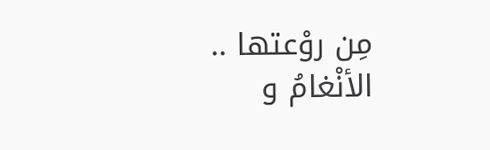مِن روْعتها ..
الأنْغامُ و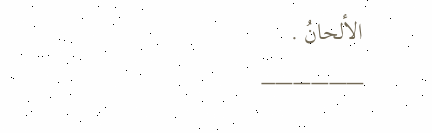الألحانُ .
—————–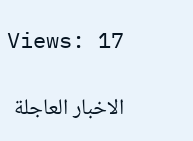Views: 17

الاخبار العاجلة